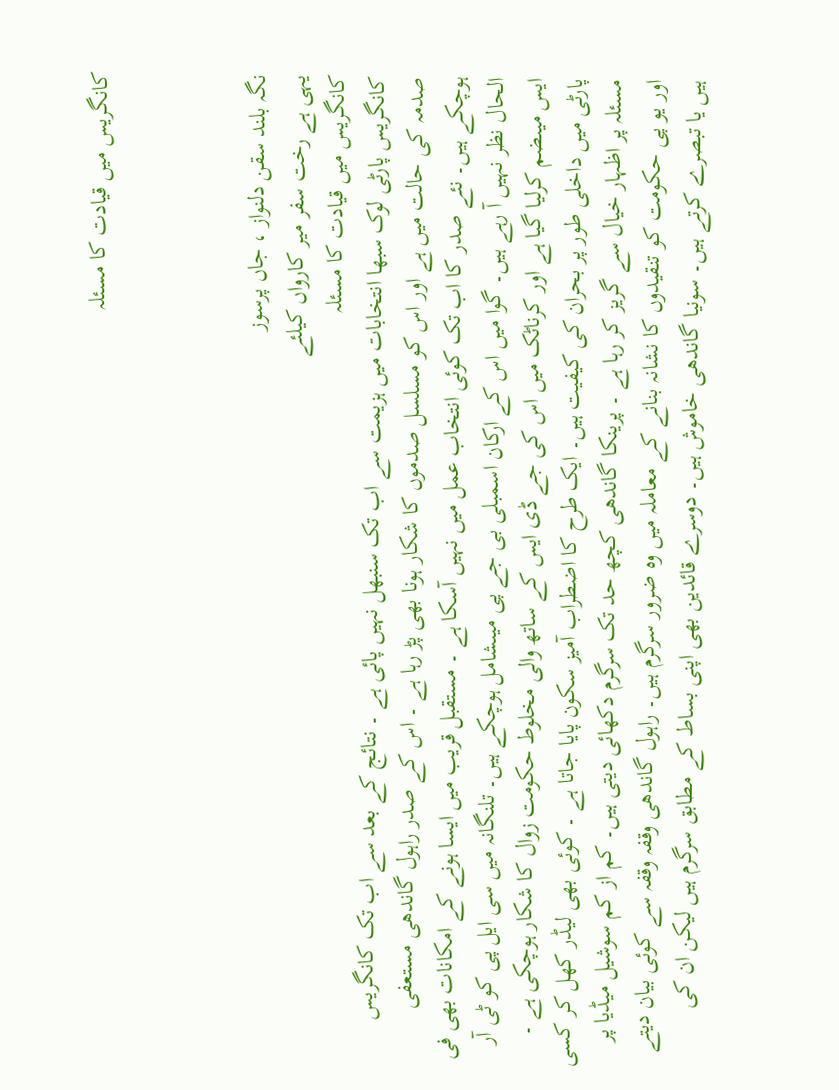کانگریس میں قیادت کا مسئلہ



نگہ بلند سقن دلنواز ، جاں پرسوز
یہی ہے رخت سفر میر کارواں کیلئے
کانگریس میں قیادت کا مسئلہ
کانگریس پارٹی لوک سبھا انتخابات میں ہزیمت سے اب تک سنبھل نہیں پائی ہے ۔ نتائج کے بعد سے اب تک کانگریس صدمہ کی حالت میں ہے اور اس کو مسلسل صدموں کا شکار ہونا بھی پڑ رہا ہے ۔ اس کے صدر راہول گاندھی مستعفی ہوچکے ہیں۔ نئے صدر کا اب تک کوئی انتخاب عمل میں نہیں آسکا ہے ۔ مستقبل قریب میں ایسا ہونے کے امکانات بھی فی الحال نظر نہیں آ رہے ہیں۔ گوا میں اس کے ارکان اسمبلی بی جے پی میںشامل ہوچکے ہیں۔ تلنگانہ میں سی ایل پی کو ٹی آر ایس میںضم کرلیا گیا ہے اور کرناٹک میں اس کی جے ڈی ایس کے ساتھ والی مخلوط حکومت زوال کا شکار ہوچکی ہے ۔ پارٹی میں داخلی طور پر بحران کی کیفیت ہیں۔ ایک طرح کا اضطراب آمیز سکون پایا جاتا ہے ۔ کوئی بھی لیڈر کھل کر کسی مسئلہ پر اظہار خیال سے گریز کر رہا ہے ۔ پرینکا گاندھی کچھ حد تک سرگرم دکھائی دیتی ہیں۔ کم از کم سوشیل میڈیا پر اور یو پی حکومت کو تنقیدوں کا نشانہ بنانے کے معاملہ میں وہ ضرور سرگرم ہیں۔ راہول گاندھی وقفہ وقفہ سے کوئی بیان دیتے ہیں یا تبصرے کرتے ہیں۔ سونیا گاندھی خاموش ہیں۔ دوسرے قائدین بھی اپنی بساط کے مطابق سرگرم ہیں لیکن ان کی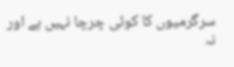سرگرمیوں کا کوئی چرچا نہیں ہے اور نہ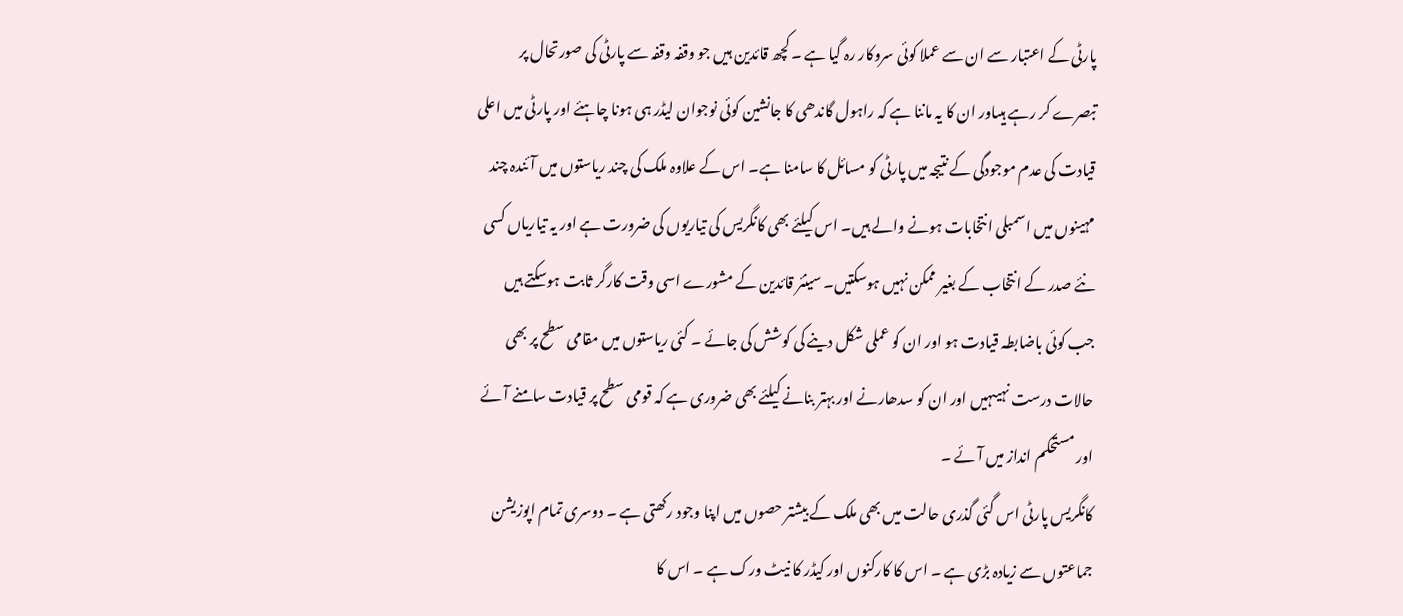پارٹی کے اعتبار سے ان سے عملا کوئی سروکار رہ گیا ہے ۔ کچھ قائدین ہیں جو وقفہ وقفہ سے پارٹی کی صورتحال پر تبصرے کر رہے ہیںاور ان کا یہ ماننا ہے کہ راہول گاندھی کا جانشین کوئی نوجوان لیڈر ہی ہونا چاہئے اور پارٹی میں اعلی قیادت کی عدم موجودگی کے نتیجہ میں پارٹی کو مسائل کا سامنا ہے۔ اس کے علاوہ ملک کی چند ریاستوں میں آئندہ چند مہینوں میں اسمبلی انتخابات ہونے والے ہیں۔ اس کیلئے بھی کانگریس کی تیاریوں کی ضرورت ہے اور یہ تیاریاں کسی نئے صدر کے انتخاب کے بغیر ممکن نہیں ہوسکتیں۔ سینئر قائدین کے مشورے اسی وقت کارگر ثابت ہوسکتے ہیں جب کوئی باضابطہ قیادت ہو اور ان کو عملی شکل دینے کی کوشش کی جائے ۔ کئی ریاستوں میں مقامی سطح پر بھی حالات درست نہیںہیں اور ان کو سدھارنے اور بہتر بنانے کیلئے بھی ضروری ہے کہ قومی سطح پر قیادت سامنے آئے اور مستحکم انداز میں آئے ۔
کانگریس پارٹی اس گئی گذری حالت میں بھی ملک کے بیشتر حصوں میں اپنا وجود رکھتی ہے ۔ دوسری تمام اپوزیشن جماعتوں سے زیادہ بڑی ہے ۔ اس کا کارکنوں اور کیڈر کا نیٹ ورک ہے ۔ اس کا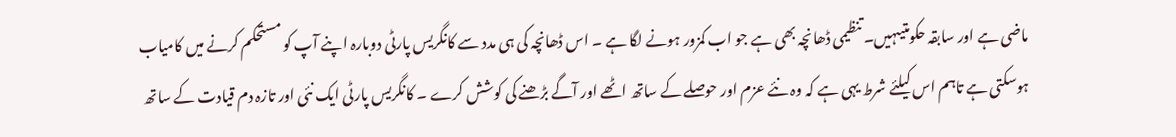ماضی ہے اور سابقہ حکومتیںہیں۔ تنظیمی ڈھانچہ بھی ہے جو اب کمزور ہونے لگا ہے ۔ اس ڈھانچہ کی ہی مدد سے کانگریس پارٹی دوبارہ اپنے آپ کو مستحکم کرنے میں کامیاب ہوسکتی ہے تاہم اس کیلئے شرط یہی ہے کہ وہ نئے عزم اور حوصلے کے ساتھ اٹھے اور آگے بڑھنے کی کوشش کرے ۔ کانگریس پارٹی ایک نئی اور تازہ دم قیادت کے ساتھ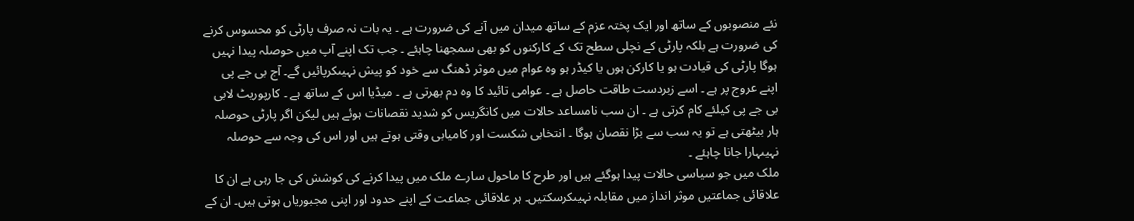نئے منصوبوں کے ساتھ اور ایک پختہ عزم کے ساتھ میدان میں آنے کی ضرورت ہے ۔ یہ بات نہ صرف پارٹی کو محسوس کرنے کی ضرورت ہے بلکہ پارٹی کے نچلی سطح تک کے کارکنوں کو بھی سمجھنا چاہئے ۔ جب تک اپنے آپ میں حوصلہ پیدا نہیں ہوگا پارٹی کی قیادت ہو یا کارکن ہوں یا کیڈر ہو وہ عوام میں موثر ڈھنگ سے خود کو پیش نہیںکرپائیں گے۔ آج بی جے پی اپنے عروج پر ہے ۔ اسے زبردست طاقت حاصل ہے ۔ عوامی تائید کا وہ دم بھرتی ہے ۔ میڈیا اس کے ساتھ ہے ۔ کارپوریٹ لابی بی جے پی کیلئے کام کرتی ہے ۔ ان سب نامساعد حالات میں کانگریس کو شدید نقصانات ہوئے ہیں لیکن اگر پارٹی حوصلہ ہار بیٹھتی ہے تو یہ سب سے بڑا نقصان ہوگا ۔ انتخابی شکست اور کامیابی وقتی ہوتے ہیں اور اس کی وجہ سے حوصلہ نہیںہارا جانا چاہئے ۔
ملک میں جو سیاسی حالات پیدا ہوگئے ہیں اور طرح کا ماحول سارے ملک میں پیدا کرنے کی کوشش کی جا رہی ہے ان کا علاقائی جماعتیں موثر انداز میں مقابلہ نہیںکرسکتیں۔ ہر علاقائی جماعت کے اپنے حدود اور اپنی مجبوریاں ہوتی ہیں۔ ان کے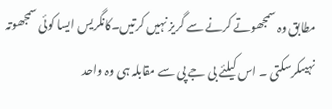مطابق وہ سمجھوتے کرنے سے گریز نہیں کرتیں۔کانگریس ایسا کوئی سمجھوتہ نہیںکرسکتی ۔ اس کیلئے بی جے پی سے مقابلہ ہی وہ واحد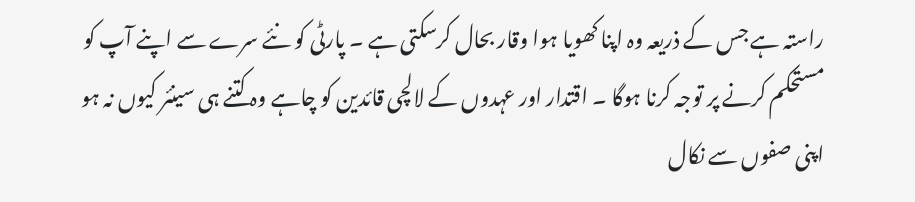راستہ ہے جس کے ذریعہ وہ اپنا کھویا ہوا وقار بحال کرسکتی ہے ۔ پارٹی کو نئے سرے سے اپنے آپ کو مستحکم کرنے پر توجہ کرنا ہوگا ۔ اقتدار اور عہدوں کے لالچی قائدین کو چاہے وہ کتنے ہی سینئر کیوں نہ ہو اپنی صفوں سے نکال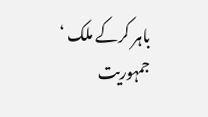باہر کرکے ملک ‘ جمہوریت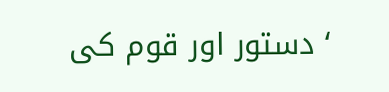‘ دستور اور قوم کی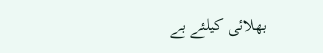بھلائی کیلئے بے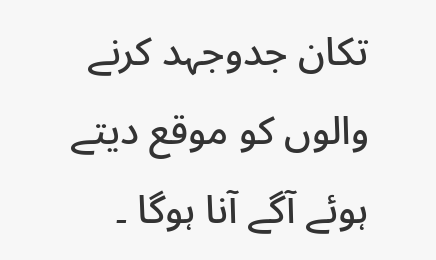تکان جدوجہد کرنے والوں کو موقع دیتے ہوئے آگے آنا ہوگا ۔